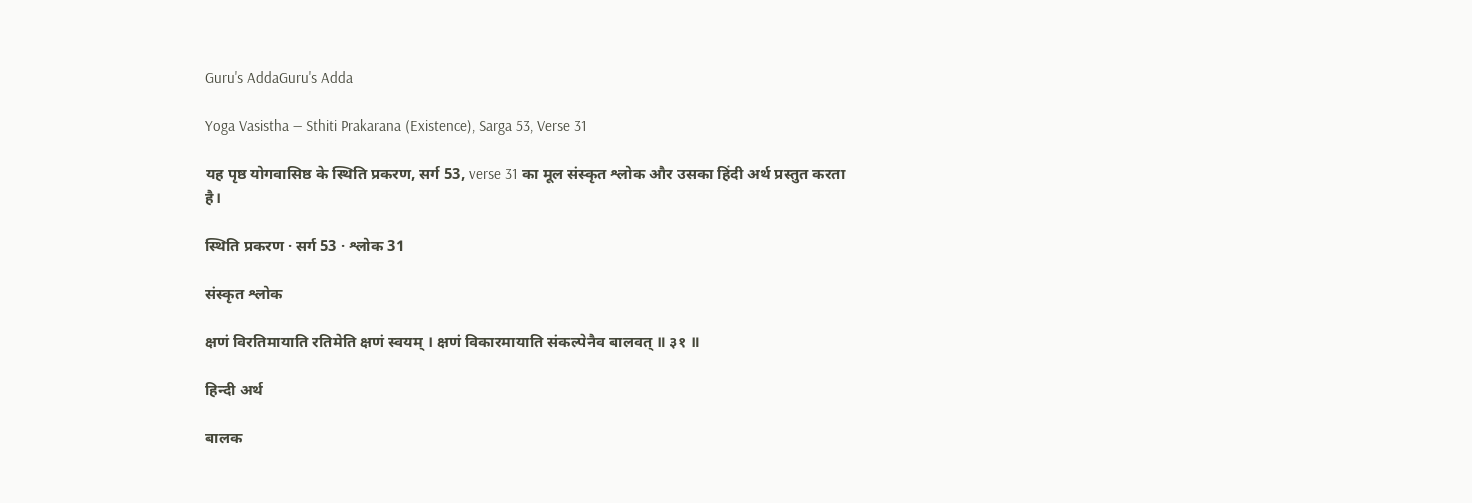Guru's AddaGuru's Adda

Yoga Vasistha — Sthiti Prakarana (Existence), Sarga 53, Verse 31

यह पृष्ठ योगवासिष्ठ के स्थिति प्रकरण, सर्ग 53, verse 31 का मूल संस्कृत श्लोक और उसका हिंदी अर्थ प्रस्तुत करता है।

स्थिति प्रकरण · सर्ग 53 · श्लोक 31

संस्कृत श्लोक

क्षणं विरतिमायाति रतिमेति क्षणं स्वयम् । क्षणं विकारमायाति संकल्पेनैव बालवत् ॥ ३१ ॥

हिन्दी अर्थ

बालक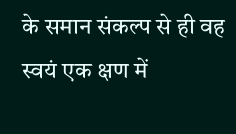के समान संकल्प से ही वह स्वयं एक क्षण में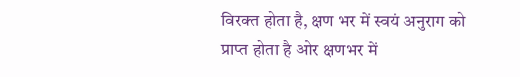विरक्त होता है, क्षण भर में स्वयं अनुराग को प्राप्त होता है ओर क्षणभर में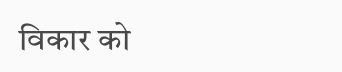विकार को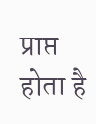प्राप्त होता है